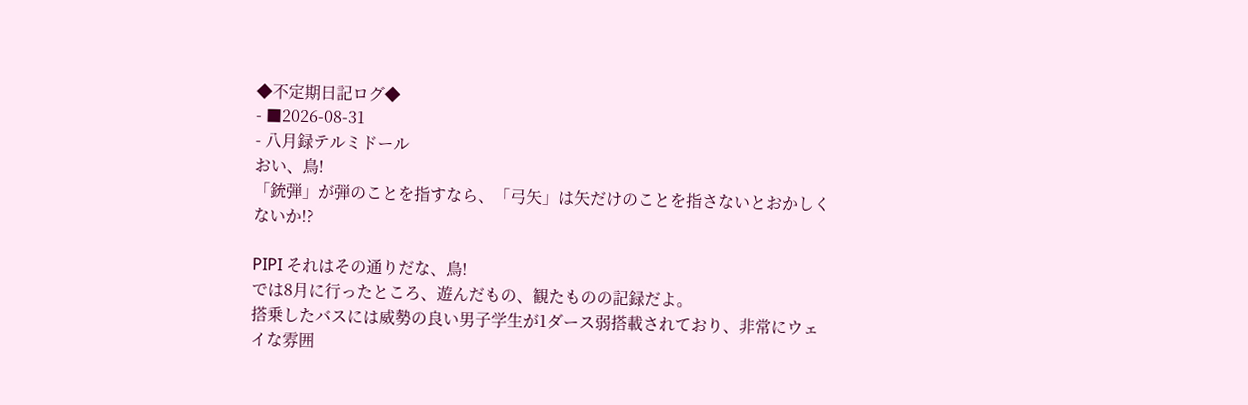◆不定期日記ログ◆
- ■2026-08-31
- 八月録テルミドール
おい、鳥!
「銃弾」が弾のことを指すなら、「弓矢」は矢だけのことを指さないとおかしくないか!?

PIPI それはその通りだな、鳥!
では8月に行ったところ、遊んだもの、観たものの記録だよ。
搭乗したバスには威勢の良い男子学生が1ダース弱搭載されており、非常にウェイな雰囲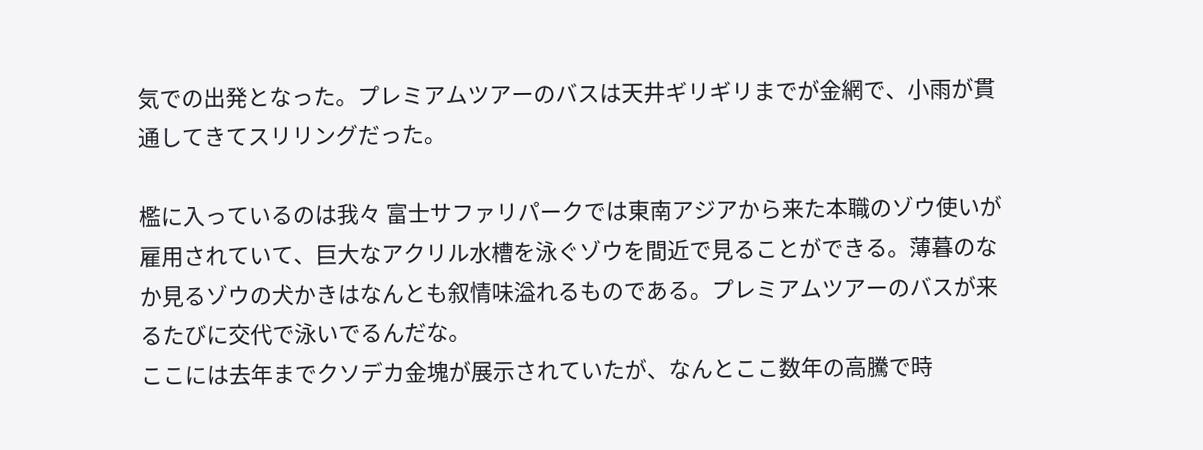気での出発となった。プレミアムツアーのバスは天井ギリギリまでが金網で、小雨が貫通してきてスリリングだった。

檻に入っているのは我々 富士サファリパークでは東南アジアから来た本職のゾウ使いが雇用されていて、巨大なアクリル水槽を泳ぐゾウを間近で見ることができる。薄暮のなか見るゾウの犬かきはなんとも叙情味溢れるものである。プレミアムツアーのバスが来るたびに交代で泳いでるんだな。
ここには去年までクソデカ金塊が展示されていたが、なんとここ数年の高騰で時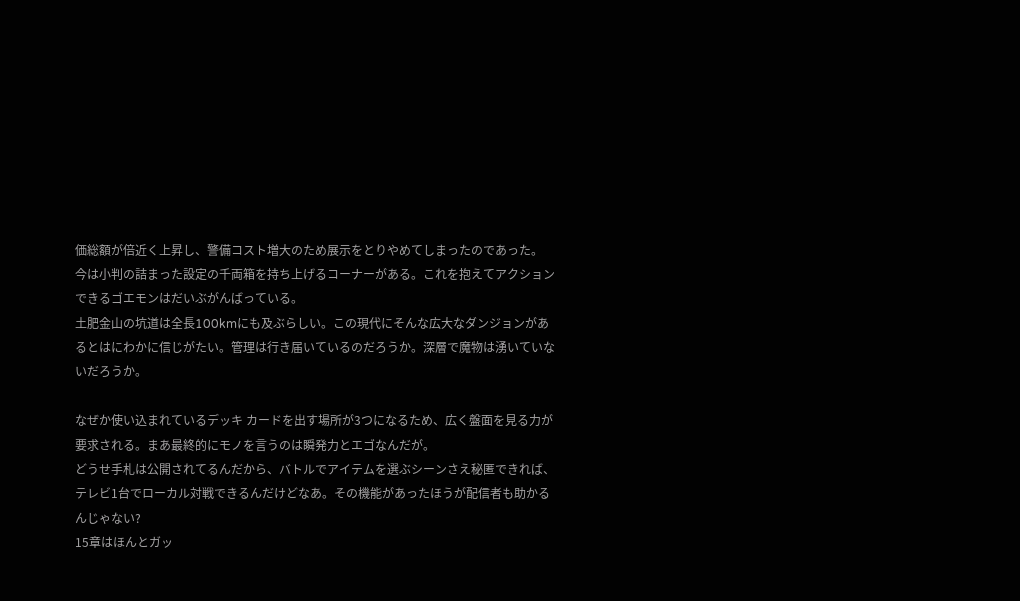価総額が倍近く上昇し、警備コスト増大のため展示をとりやめてしまったのであった。
今は小判の詰まった設定の千両箱を持ち上げるコーナーがある。これを抱えてアクションできるゴエモンはだいぶがんばっている。
土肥金山の坑道は全長100kmにも及ぶらしい。この現代にそんな広大なダンジョンがあるとはにわかに信じがたい。管理は行き届いているのだろうか。深層で魔物は湧いていないだろうか。

なぜか使い込まれているデッキ カードを出す場所が3つになるため、広く盤面を見る力が要求される。まあ最終的にモノを言うのは瞬発力とエゴなんだが。
どうせ手札は公開されてるんだから、バトルでアイテムを選ぶシーンさえ秘匿できれば、テレビ1台でローカル対戦できるんだけどなあ。その機能があったほうが配信者も助かるんじゃない?
15章はほんとガッ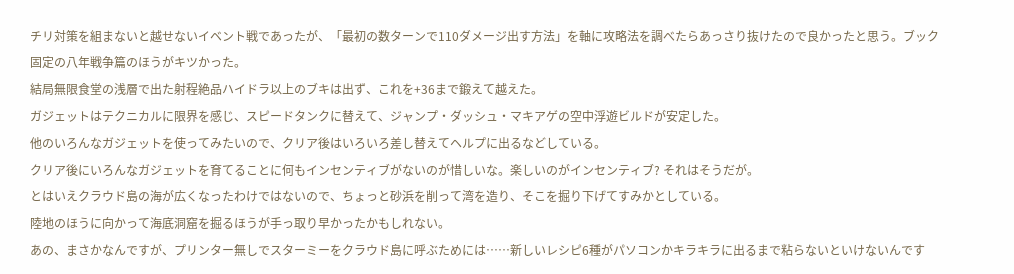チリ対策を組まないと越せないイベント戦であったが、「最初の数ターンで110ダメージ出す方法」を軸に攻略法を調べたらあっさり抜けたので良かったと思う。ブック固定の八年戦争篇のほうがキツかった。
結局無限食堂の浅層で出た射程絶品ハイドラ以上のブキは出ず、これを+36まで鍛えて越えた。
ガジェットはテクニカルに限界を感じ、スピードタンクに替えて、ジャンプ・ダッシュ・マキアゲの空中浮遊ビルドが安定した。
他のいろんなガジェットを使ってみたいので、クリア後はいろいろ差し替えてヘルプに出るなどしている。
クリア後にいろんなガジェットを育てることに何もインセンティブがないのが惜しいな。楽しいのがインセンティブ? それはそうだが。
とはいえクラウド島の海が広くなったわけではないので、ちょっと砂浜を削って湾を造り、そこを掘り下げてすみかとしている。
陸地のほうに向かって海底洞窟を掘るほうが手っ取り早かったかもしれない。
あの、まさかなんですが、プリンター無しでスターミーをクラウド島に呼ぶためには……新しいレシピ6種がパソコンかキラキラに出るまで粘らないといけないんです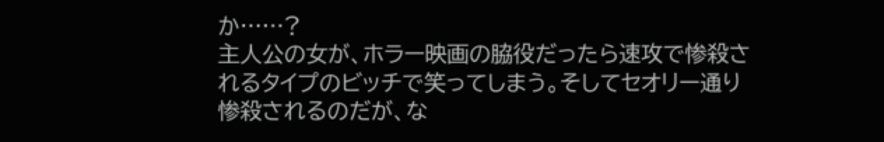か……?
主人公の女が、ホラー映画の脇役だったら速攻で惨殺されるタイプのビッチで笑ってしまう。そしてセオリー通り惨殺されるのだが、な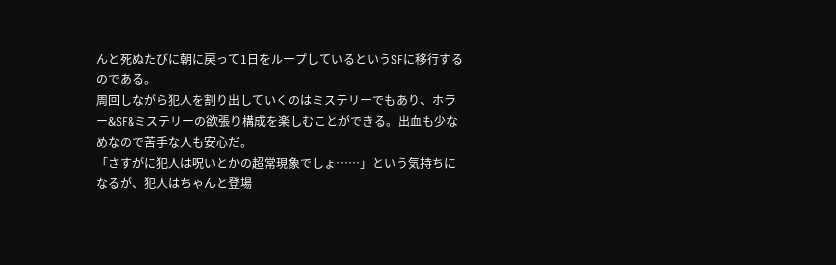んと死ぬたびに朝に戻って1日をループしているというSFに移行するのである。
周回しながら犯人を割り出していくのはミステリーでもあり、ホラー&SF&ミステリーの欲張り構成を楽しむことができる。出血も少なめなので苦手な人も安心だ。
「さすがに犯人は呪いとかの超常現象でしょ……」という気持ちになるが、犯人はちゃんと登場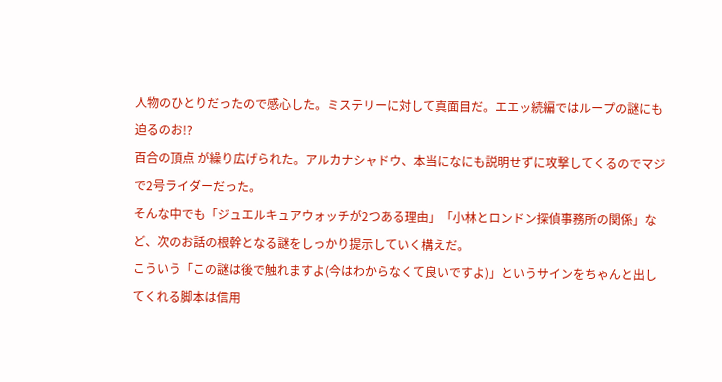人物のひとりだったので感心した。ミステリーに対して真面目だ。エエッ続編ではループの謎にも迫るのお!?
百合の頂点 が繰り広げられた。アルカナシャドウ、本当になにも説明せずに攻撃してくるのでマジで2号ライダーだった。
そんな中でも「ジュエルキュアウォッチが2つある理由」「小林とロンドン探偵事務所の関係」など、次のお話の根幹となる謎をしっかり提示していく構えだ。
こういう「この謎は後で触れますよ(今はわからなくて良いですよ)」というサインをちゃんと出してくれる脚本は信用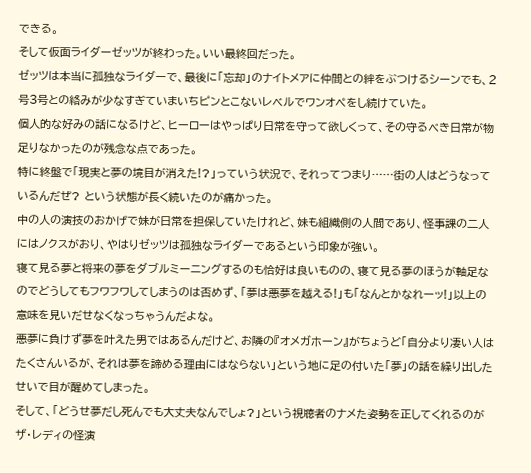できる。
そして仮面ライダーゼッツが終わった。いい最終回だった。
ゼッツは本当に孤独なライダーで、最後に「忘却」のナイトメアに仲間との絆をぶつけるシーンでも、2号3号との絡みが少なすぎていまいちピンとこないレベルでワンオペをし続けていた。
個人的な好みの話になるけど、ヒーローはやっぱり日常を守って欲しくって、その守るべき日常が物足りなかったのが残念な点であった。
特に終盤で「現実と夢の境目が消えた!?」っていう状況で、それってつまり……街の人はどうなっているんだぜ? という状態が長く続いたのが痛かった。
中の人の演技のおかげで妹が日常を担保していたけれど、妹も組織側の人間であり、怪事課の二人にはノクスがおり、やはりゼッツは孤独なライダーであるという印象が強い。
寝て見る夢と将来の夢をダブルミーニングするのも恰好は良いものの、寝て見る夢のほうが軸足なのでどうしてもフワフワしてしまうのは否めず、「夢は悪夢を越える!」も「なんとかなれーッ!」以上の意味を見いだせなくなっちゃうんだよな。
悪夢に負けず夢を叶えた男ではあるんだけど、お隣の『オメガホーン』がちょうど「自分より凄い人はたくさんいるが、それは夢を諦める理由にはならない」という地に足の付いた「夢」の話を繰り出したせいで目が醒めてしまった。
そして、「どうせ夢だし死んでも大丈夫なんでしょ?」という視聴者のナメた姿勢を正してくれるのがザ・レディの怪演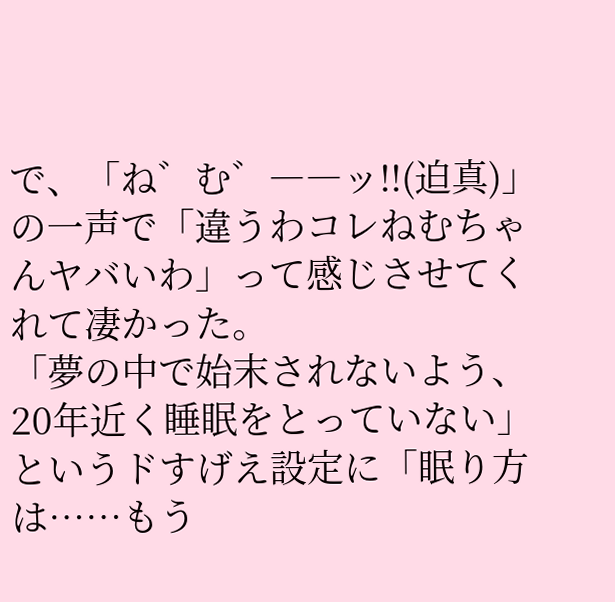で、「ね゛む゛――ッ!!(迫真)」の一声で「違うわコレねむちゃんヤバいわ」って感じさせてくれて凄かった。
「夢の中で始末されないよう、20年近く睡眠をとっていない」というドすげえ設定に「眠り方は……もう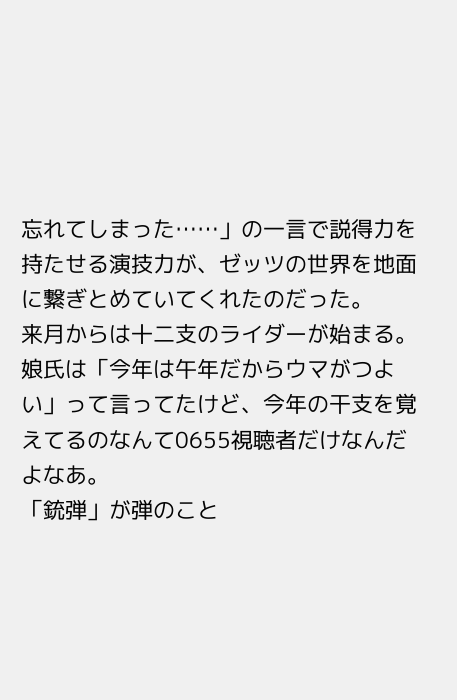忘れてしまった……」の一言で説得力を持たせる演技力が、ゼッツの世界を地面に繋ぎとめていてくれたのだった。
来月からは十二支のライダーが始まる。娘氏は「今年は午年だからウマがつよい」って言ってたけど、今年の干支を覚えてるのなんて0655視聴者だけなんだよなあ。
「銃弾」が弾のこと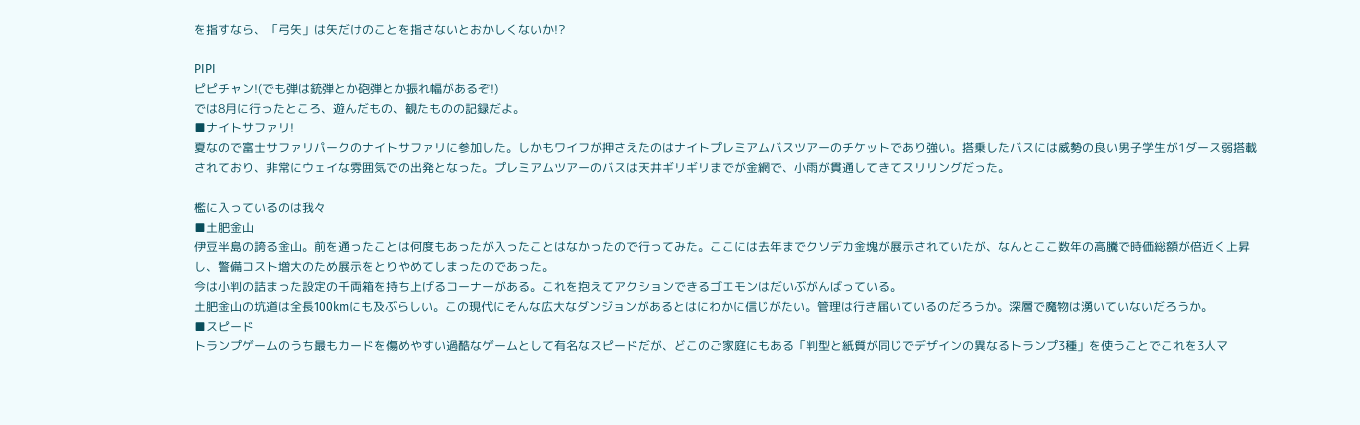を指すなら、「弓矢」は矢だけのことを指さないとおかしくないか!?

PIPI
ピピチャン!(でも弾は銃弾とか砲弾とか振れ幅があるぞ!)
では8月に行ったところ、遊んだもの、観たものの記録だよ。
■ナイトサファリ!
夏なので富士サファリパークのナイトサファリに参加した。しかもワイフが押さえたのはナイトプレミアムバスツアーのチケットであり強い。搭乗したバスには威勢の良い男子学生が1ダース弱搭載されており、非常にウェイな雰囲気での出発となった。プレミアムツアーのバスは天井ギリギリまでが金網で、小雨が貫通してきてスリリングだった。

檻に入っているのは我々
■土肥金山
伊豆半島の誇る金山。前を通ったことは何度もあったが入ったことはなかったので行ってみた。ここには去年までクソデカ金塊が展示されていたが、なんとここ数年の高騰で時価総額が倍近く上昇し、警備コスト増大のため展示をとりやめてしまったのであった。
今は小判の詰まった設定の千両箱を持ち上げるコーナーがある。これを抱えてアクションできるゴエモンはだいぶがんばっている。
土肥金山の坑道は全長100kmにも及ぶらしい。この現代にそんな広大なダンジョンがあるとはにわかに信じがたい。管理は行き届いているのだろうか。深層で魔物は湧いていないだろうか。
■スピード
トランプゲームのうち最もカードを傷めやすい過酷なゲームとして有名なスピードだが、どこのご家庭にもある「判型と紙質が同じでデザインの異なるトランプ3種」を使うことでこれを3人マ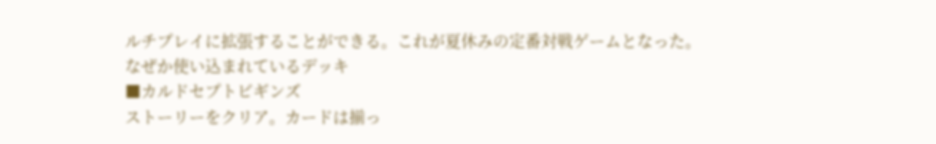ルチプレイに拡張することができる。これが夏休みの定番対戦ゲームとなった。
なぜか使い込まれているデッキ
■カルドセプトビギンズ
ストーリーをクリア。カードは揃っ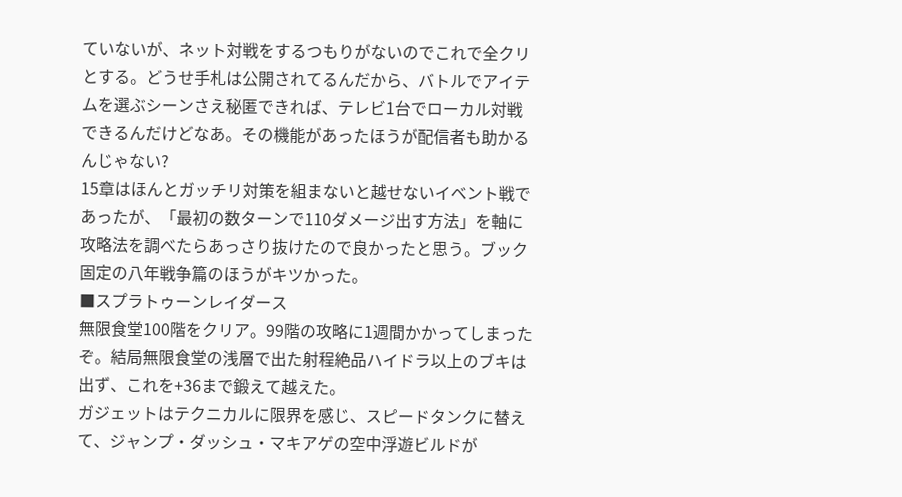ていないが、ネット対戦をするつもりがないのでこれで全クリとする。どうせ手札は公開されてるんだから、バトルでアイテムを選ぶシーンさえ秘匿できれば、テレビ1台でローカル対戦できるんだけどなあ。その機能があったほうが配信者も助かるんじゃない?
15章はほんとガッチリ対策を組まないと越せないイベント戦であったが、「最初の数ターンで110ダメージ出す方法」を軸に攻略法を調べたらあっさり抜けたので良かったと思う。ブック固定の八年戦争篇のほうがキツかった。
■スプラトゥーンレイダース
無限食堂100階をクリア。99階の攻略に1週間かかってしまったぞ。結局無限食堂の浅層で出た射程絶品ハイドラ以上のブキは出ず、これを+36まで鍛えて越えた。
ガジェットはテクニカルに限界を感じ、スピードタンクに替えて、ジャンプ・ダッシュ・マキアゲの空中浮遊ビルドが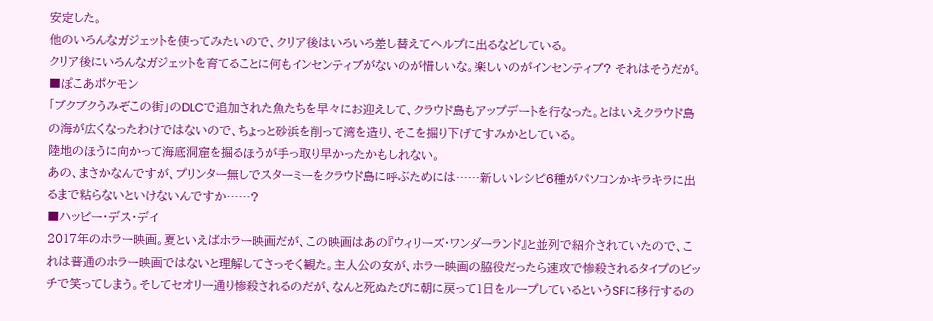安定した。
他のいろんなガジェットを使ってみたいので、クリア後はいろいろ差し替えてヘルプに出るなどしている。
クリア後にいろんなガジェットを育てることに何もインセンティブがないのが惜しいな。楽しいのがインセンティブ? それはそうだが。
■ぽこあポケモン
「ブクブクうみぞこの街」のDLCで追加された魚たちを早々にお迎えして、クラウド島もアップデートを行なった。とはいえクラウド島の海が広くなったわけではないので、ちょっと砂浜を削って湾を造り、そこを掘り下げてすみかとしている。
陸地のほうに向かって海底洞窟を掘るほうが手っ取り早かったかもしれない。
あの、まさかなんですが、プリンター無しでスターミーをクラウド島に呼ぶためには……新しいレシピ6種がパソコンかキラキラに出るまで粘らないといけないんですか……?
■ハッピー・デス・デイ
2017年のホラー映画。夏といえばホラー映画だが、この映画はあの『ウィリーズ・ワンダーランド』と並列で紹介されていたので、これは普通のホラー映画ではないと理解してさっそく観た。主人公の女が、ホラー映画の脇役だったら速攻で惨殺されるタイプのビッチで笑ってしまう。そしてセオリー通り惨殺されるのだが、なんと死ぬたびに朝に戻って1日をループしているというSFに移行するの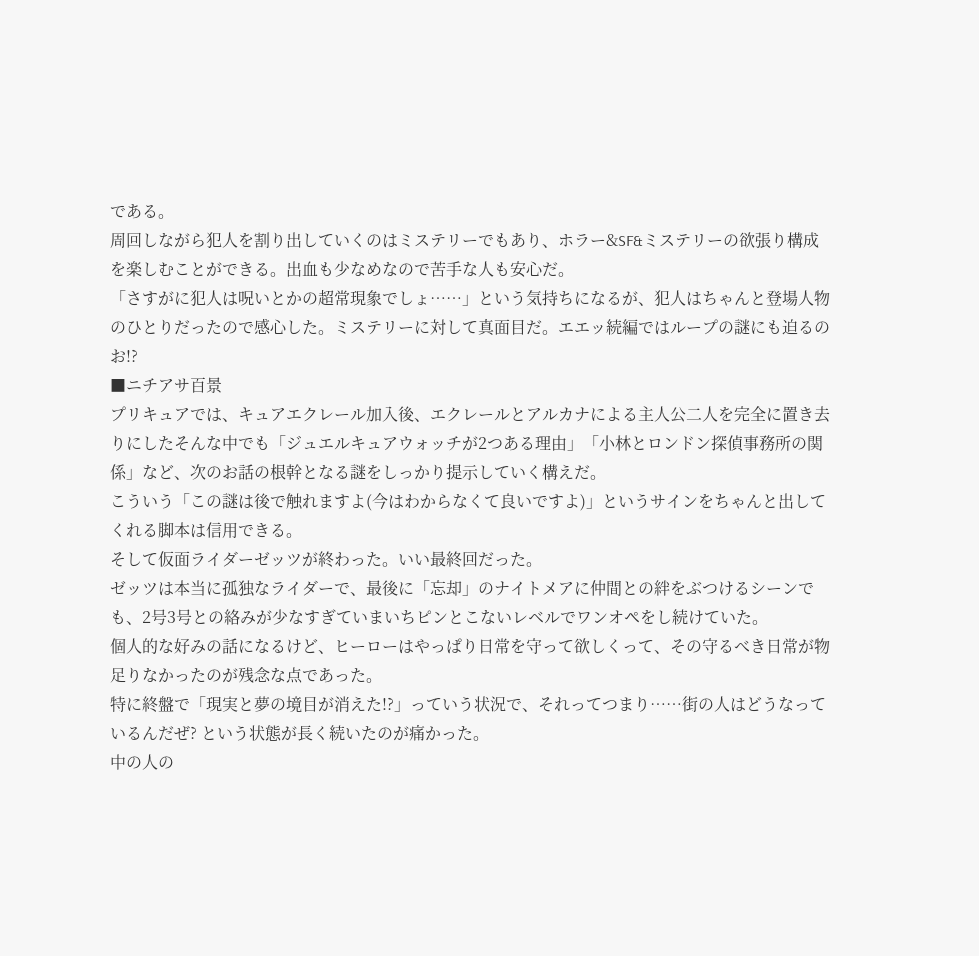である。
周回しながら犯人を割り出していくのはミステリーでもあり、ホラー&SF&ミステリーの欲張り構成を楽しむことができる。出血も少なめなので苦手な人も安心だ。
「さすがに犯人は呪いとかの超常現象でしょ……」という気持ちになるが、犯人はちゃんと登場人物のひとりだったので感心した。ミステリーに対して真面目だ。エエッ続編ではループの謎にも迫るのお!?
■ニチアサ百景
プリキュアでは、キュアエクレール加入後、エクレールとアルカナによる主人公二人を完全に置き去りにしたそんな中でも「ジュエルキュアウォッチが2つある理由」「小林とロンドン探偵事務所の関係」など、次のお話の根幹となる謎をしっかり提示していく構えだ。
こういう「この謎は後で触れますよ(今はわからなくて良いですよ)」というサインをちゃんと出してくれる脚本は信用できる。
そして仮面ライダーゼッツが終わった。いい最終回だった。
ゼッツは本当に孤独なライダーで、最後に「忘却」のナイトメアに仲間との絆をぶつけるシーンでも、2号3号との絡みが少なすぎていまいちピンとこないレベルでワンオペをし続けていた。
個人的な好みの話になるけど、ヒーローはやっぱり日常を守って欲しくって、その守るべき日常が物足りなかったのが残念な点であった。
特に終盤で「現実と夢の境目が消えた!?」っていう状況で、それってつまり……街の人はどうなっているんだぜ? という状態が長く続いたのが痛かった。
中の人の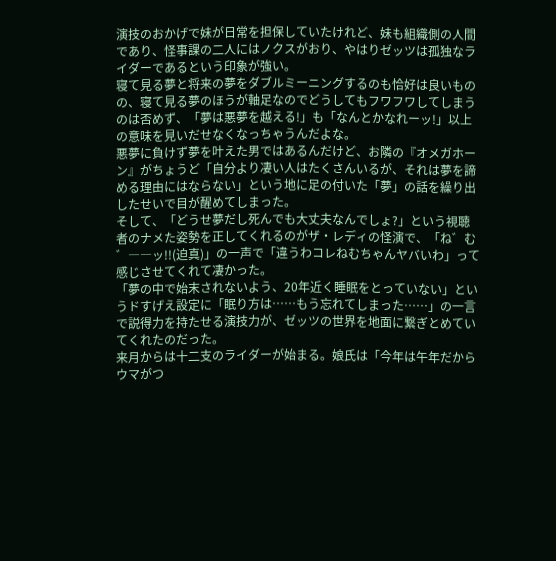演技のおかげで妹が日常を担保していたけれど、妹も組織側の人間であり、怪事課の二人にはノクスがおり、やはりゼッツは孤独なライダーであるという印象が強い。
寝て見る夢と将来の夢をダブルミーニングするのも恰好は良いものの、寝て見る夢のほうが軸足なのでどうしてもフワフワしてしまうのは否めず、「夢は悪夢を越える!」も「なんとかなれーッ!」以上の意味を見いだせなくなっちゃうんだよな。
悪夢に負けず夢を叶えた男ではあるんだけど、お隣の『オメガホーン』がちょうど「自分より凄い人はたくさんいるが、それは夢を諦める理由にはならない」という地に足の付いた「夢」の話を繰り出したせいで目が醒めてしまった。
そして、「どうせ夢だし死んでも大丈夫なんでしょ?」という視聴者のナメた姿勢を正してくれるのがザ・レディの怪演で、「ね゛む゛――ッ!!(迫真)」の一声で「違うわコレねむちゃんヤバいわ」って感じさせてくれて凄かった。
「夢の中で始末されないよう、20年近く睡眠をとっていない」というドすげえ設定に「眠り方は……もう忘れてしまった……」の一言で説得力を持たせる演技力が、ゼッツの世界を地面に繋ぎとめていてくれたのだった。
来月からは十二支のライダーが始まる。娘氏は「今年は午年だからウマがつ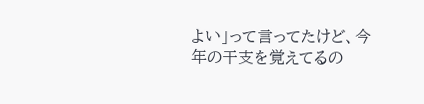よい」って言ってたけど、今年の干支を覚えてるの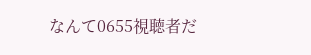なんて0655視聴者だ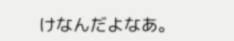けなんだよなあ。